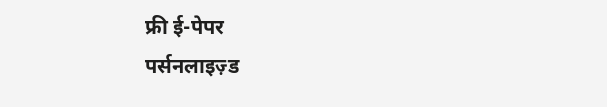फ्री ई-पेपर
पर्सनलाइज़्ड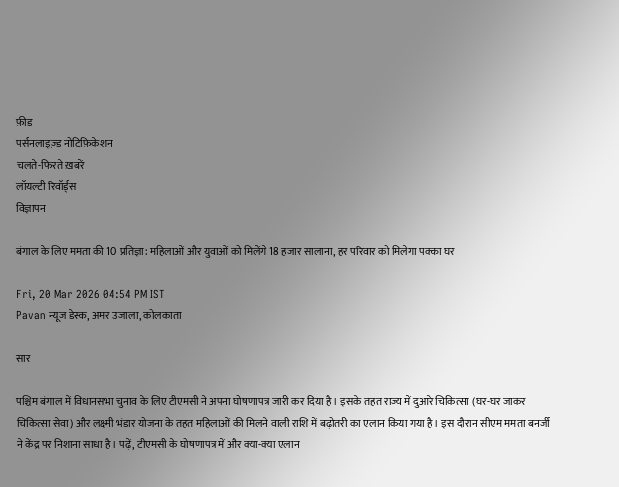फ़ीड
पर्सनलाइज़्ड नोटिफ़िकेशन
चलते-फिरते ख़बरें
लॉयल्टी रिवॉर्ड्स
विज्ञापन

बंगाल के लिए ममता की 10 प्रतिज्ञा: महिलाओं और युवाओं को मिलेंगे 18 हजार सालाना, हर परिवार को मिलेगा पक्का घर

Fri, 20 Mar 2026 04:54 PM IST
Pavan न्यूज डेस्क, अमर उजाला, कोलकाता

सार

पश्चिम बंगाल में विधानसभा चुनाव के लिए टीएमसी ने अपना घोषणापत्र जारी कर दिया है। इसके तहत राज्य में दुआरे चिकित्सा (घर-घर जाकर चिकित्सा सेवा) और लक्ष्मी भंडार योजना के तहत महिलाओं की मिलने वाली राशि में बढ़ोतरी का एलान किया गया है। इस दौरान सीएम ममता बनर्जी ने केंद्र पर निशाना साधा है। पढ़ें, टीएमसी के घोषणापत्र में और क्या-क्या एलान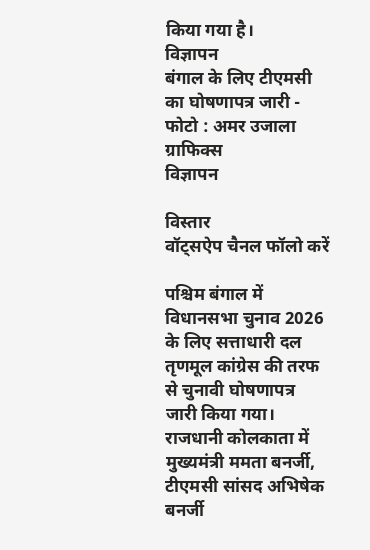किया गया है।
विज्ञापन
बंगाल के लिए टीएमसी का घोषणापत्र जारी - फोटो : अमर उजाला ग्राफिक्स
विज्ञापन

विस्तार
वॉट्सऐप चैनल फॉलो करें

पश्चिम बंगाल में विधानसभा चुनाव 2026 के लिए सत्ताधारी दल तृणमूल कांग्रेस की तरफ से चुनावी घोषणापत्र जारी किया गया। राजधानी कोलकाता में मुख्यमंत्री ममता बनर्जी, टीएमसी सांसद अभिषेक बनर्जी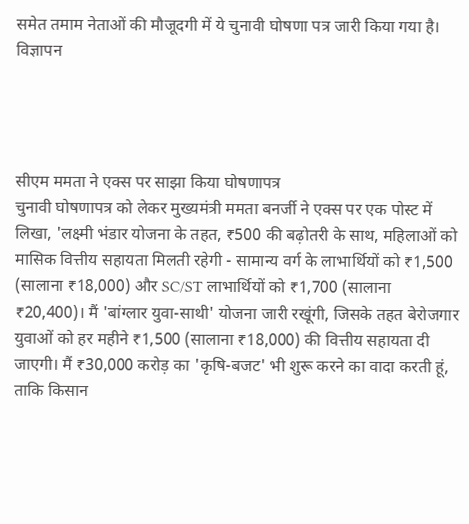समेत तमाम नेताओं की मौजूदगी में ये चुनावी घोषणा पत्र जारी किया गया है।
विज्ञापन




सीएम ममता ने एक्स पर साझा किया घोषणापत्र
चुनावी घोषणापत्र को लेकर मुख्यमंत्री ममता बनर्जी ने एक्स पर एक पोस्ट में लिखा, 'लक्ष्मी भंडार योजना के तहत, ₹500 की बढ़ोतरी के साथ, महिलाओं को मासिक वित्तीय सहायता मिलती रहेगी - सामान्य वर्ग के लाभार्थियों को ₹1,500 (सालाना ₹18,000) और SC/ST लाभार्थियों को ₹1,700 (सालाना ₹20,400)। मैं 'बांग्लार युवा-साथी' योजना जारी रखूंगी, जिसके तहत बेरोजगार युवाओं को हर महीने ₹1,500 (सालाना ₹18,000) की वित्तीय सहायता दी जाएगी। मैं ₹30,000 करोड़ का 'कृषि-बजट' भी शुरू करने का वादा करती हूं, ताकि किसान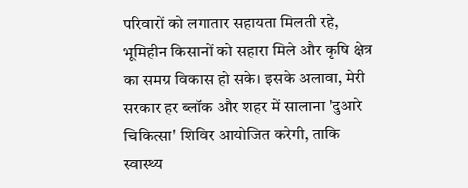परिवारों को लगातार सहायता मिलती रहे, भूमिहीन किसानों को सहारा मिले और कृषि क्षेत्र का समग्र विकास हो सके। इसके अलावा, मेरी सरकार हर ब्लॉक और शहर में सालाना 'दुआरे चिकित्सा' शिविर आयोजित करेगी, ताकि स्वास्थ्य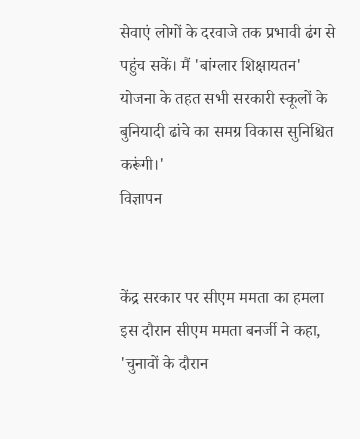सेवाएं लोगों के दरवाजे तक प्रभावी ढंग से पहुंच सकें। मैं 'बांग्लार शिक्षायतन' योजना के तहत सभी सरकारी स्कूलों के बुनियादी ढांचे का समग्र विकास सुनिश्चित करूंगी।'
विज्ञापन


केंद्र सरकार पर सीएम ममता का हमला
इस दौरान सीएम ममता बनर्जी ने कहा, 'चुनावों के दौरान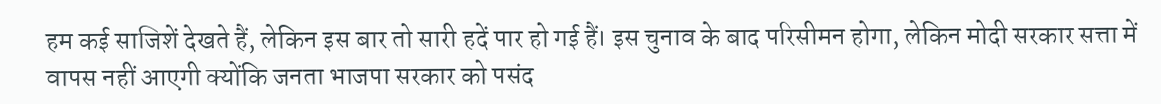हम कई साजिशें देखते हैं, लेकिन इस बार तो सारी हदें पार हो गई हैं। इस चुनाव के बाद परिसीमन होगा, लेकिन मोदी सरकार सत्ता में वापस नहीं आएगी क्योंकि जनता भाजपा सरकार को पसंद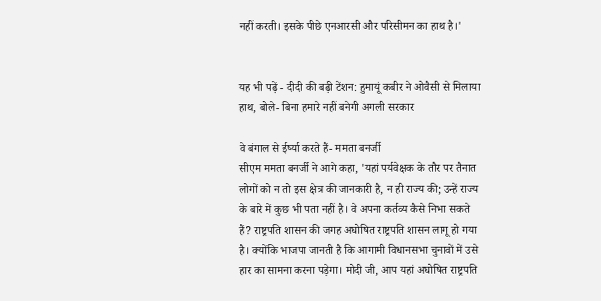नहीं करती। इसके पीछे एनआरसी और परिसीमन का हाथ है।'


यह भी पढ़ें - दीदी की बढ़ी टेंशन: हुमायूं कबीर ने ओवैसी से मिलाया हाथ, बोले- बिना हमारे नहीं बनेगी अगली सरकार

वे बंगाल से ईर्ष्या करते हैं- ममता बनर्जी
सीएम ममता बनर्जी ने आगे कहा, 'यहां पर्यवेक्षक के तौर पर तैनात लोगों को न तो इस क्षेत्र की जानकारी है, न ही राज्य की; उन्हें राज्य के बारे में कुछ भी पता नहीं है। वे अपना कर्तव्य कैसे निभा सकते हैं? राष्ट्रपति शासन की जगह अघोषित राष्ट्रपति शासन लागू हो गया है। क्योंकि भाजपा जानती है कि आगामी विधानसभा चुनावों में उसे हार का सामना करना पड़ेगा। मोदी जी, आप यहां अघोषित राष्ट्रपति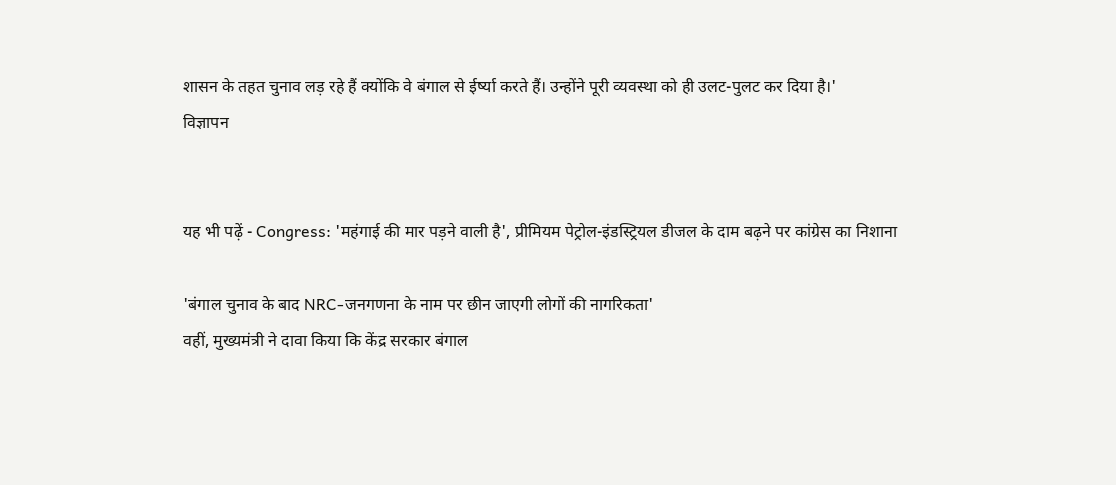शासन के तहत चुनाव लड़ रहे हैं क्योंकि वे बंगाल से ईर्ष्या करते हैं। उन्होंने पूरी व्यवस्था को ही उलट-पुलट कर दिया है।'
विज्ञापन


यह भी पढ़ें - Congress: 'महंगाई की मार पड़ने वाली है', प्रीमियम पेट्रोल-इंडस्ट्रियल डीजल के दाम बढ़ने पर कांग्रेस का निशाना

'बंगाल चुनाव के बाद NRC-जनगणना के नाम पर छीन जाएगी लोगों की नागरिकता'
वहीं, मुख्यमंत्री ने दावा किया कि केंद्र सरकार बंगाल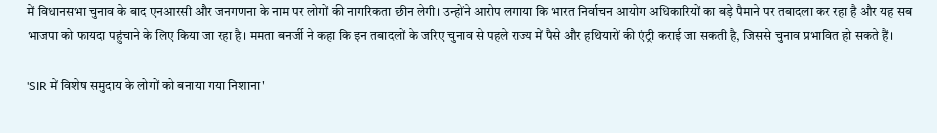में विधानसभा चुनाव के बाद एनआरसी और जनगणना के नाम पर लोगों की नागरिकता छीन लेगी। उन्होंने आरोप लगाया कि भारत निर्वाचन आयोग अधिकारियों का बड़े पैमाने पर तबादला कर रहा है और यह सब भाजपा को फायदा पहुंचाने के लिए किया जा रहा है। ममता बनर्जी ने कहा कि इन तबादलों के जरिए चुनाव से पहले राज्य में पैसे और हथियारों की एंट्री कराई जा सकती है, जिससे चुनाव प्रभावित हो सकते हैं।

'SIR में विशेष समुदाय के लोगों को बनाया गया निशाना'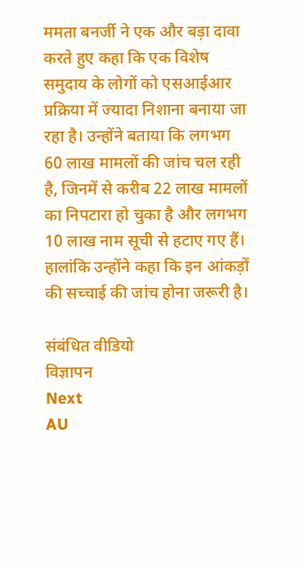ममता बनर्जी ने एक और बड़ा दावा करते हुए कहा कि एक विशेष समुदाय के लोगों को एसआईआर प्रक्रिया में ज्यादा निशाना बनाया जा रहा है। उन्होंने बताया कि लगभग 60 लाख मामलों की जांच चल रही है, जिनमें से करीब 22 लाख मामलों का निपटारा हो चुका है और लगभग 10 लाख नाम सूची से हटाए गए हैं। हालांकि उन्होंने कहा कि इन आंकड़ों की सच्चाई की जांच होना जरूरी है।

संबंधित वीडियो
विज्ञापन
Next
AU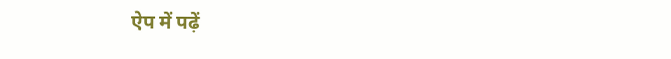ऐप में पढ़ें